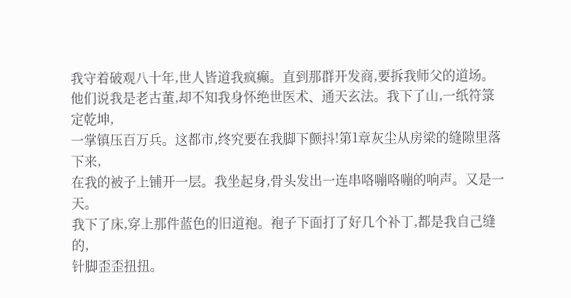我守着破观八十年,世人皆道我疯癫。直到那群开发商,要拆我师父的道场。
他们说我是老古董,却不知我身怀绝世医术、通天玄法。我下了山,一纸符箓定乾坤,
一掌镇压百万兵。这都市,终究要在我脚下颤抖!第1章灰尘从房梁的缝隙里落下来,
在我的被子上铺开一层。我坐起身,骨头发出一连串咯嘣咯嘣的响声。又是一天。
我下了床,穿上那件蓝色的旧道袍。袍子下面打了好几个补丁,都是我自己缝的,
针脚歪歪扭扭。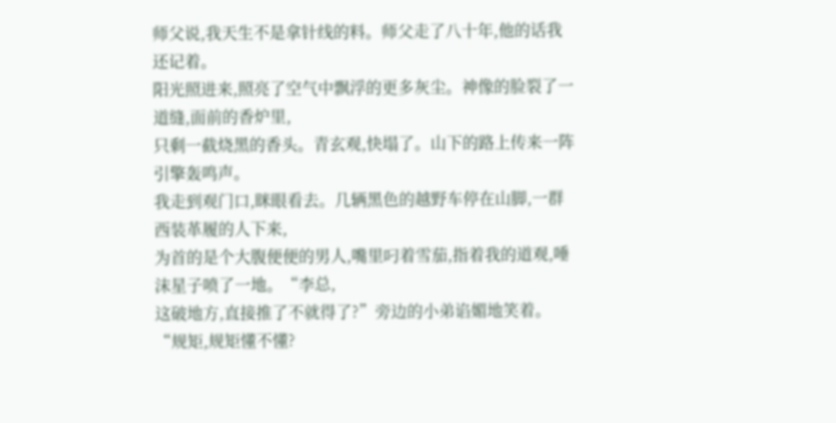师父说,我天生不是拿针线的料。师父走了八十年,他的话我还记着。
阳光照进来,照亮了空气中飘浮的更多灰尘。神像的脸裂了一道缝,面前的香炉里,
只剩一截烧黑的香头。青玄观,快塌了。山下的路上传来一阵引擎轰鸣声。
我走到观门口,眯眼看去。几辆黑色的越野车停在山脚,一群西装革履的人下来,
为首的是个大腹便便的男人,嘴里叼着雪茄,指着我的道观,唾沫星子喷了一地。“李总,
这破地方,直接推了不就得了?”旁边的小弟谄媚地笑着。“规矩,规矩懂不懂?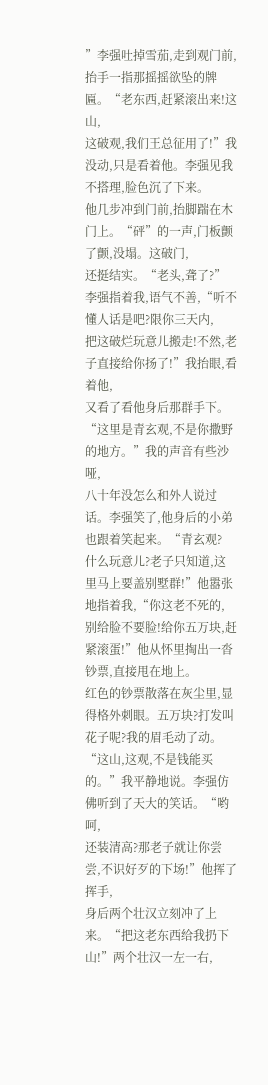”李强吐掉雪茄,走到观门前,抬手一指那摇摇欲坠的牌匾。“老东西,赶紧滚出来!这山,
这破观,我们王总征用了!”我没动,只是看着他。李强见我不搭理,脸色沉了下来。
他几步冲到门前,抬脚踹在木门上。“砰”的一声,门板颤了颤,没塌。这破门,
还挺结实。“老头,聋了?”李强指着我,语气不善,“听不懂人话是吧?限你三天内,
把这破烂玩意儿搬走!不然,老子直接给你扬了!”我抬眼,看着他,
又看了看他身后那群手下。“这里是青玄观,不是你撒野的地方。”我的声音有些沙哑,
八十年没怎么和外人说过话。李强笑了,他身后的小弟也跟着笑起来。“青玄观?
什么玩意儿?老子只知道,这里马上要盖别墅群!”他嚣张地指着我,“你这老不死的,
别给脸不要脸!给你五万块,赶紧滚蛋!”他从怀里掏出一沓钞票,直接甩在地上。
红色的钞票散落在灰尘里,显得格外刺眼。五万块?打发叫花子呢?我的眉毛动了动。
“这山,这观,不是钱能买的。”我平静地说。李强仿佛听到了天大的笑话。“哟呵,
还装清高?那老子就让你尝尝,不识好歹的下场!”他挥了挥手,
身后两个壮汉立刻冲了上来。“把这老东西给我扔下山!”两个壮汉一左一右,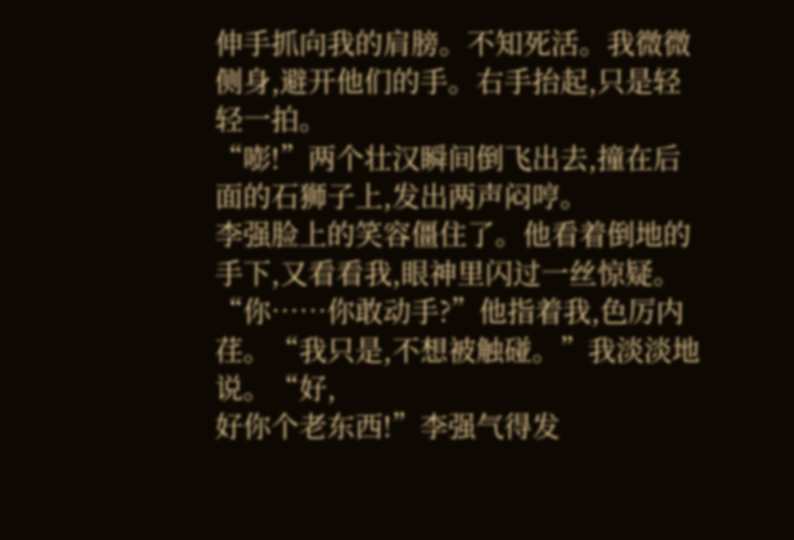伸手抓向我的肩膀。不知死活。我微微侧身,避开他们的手。右手抬起,只是轻轻一拍。
“嘭!”两个壮汉瞬间倒飞出去,撞在后面的石狮子上,发出两声闷哼。
李强脸上的笑容僵住了。他看着倒地的手下,又看看我,眼神里闪过一丝惊疑。
“你……你敢动手?”他指着我,色厉内荏。“我只是,不想被触碰。”我淡淡地说。“好,
好你个老东西!”李强气得发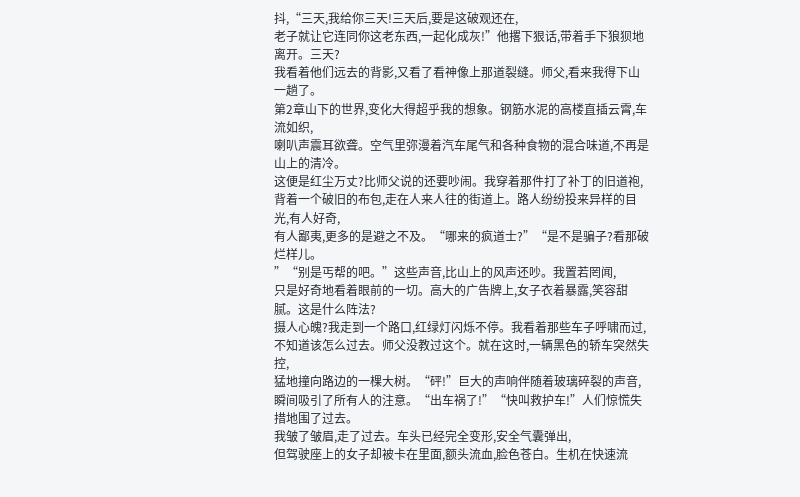抖,“三天,我给你三天!三天后,要是这破观还在,
老子就让它连同你这老东西,一起化成灰!”他撂下狠话,带着手下狼狈地离开。三天?
我看着他们远去的背影,又看了看神像上那道裂缝。师父,看来我得下山一趟了。
第2章山下的世界,变化大得超乎我的想象。钢筋水泥的高楼直插云霄,车流如织,
喇叭声震耳欲聋。空气里弥漫着汽车尾气和各种食物的混合味道,不再是山上的清冷。
这便是红尘万丈?比师父说的还要吵闹。我穿着那件打了补丁的旧道袍,
背着一个破旧的布包,走在人来人往的街道上。路人纷纷投来异样的目光,有人好奇,
有人鄙夷,更多的是避之不及。“哪来的疯道士?”“是不是骗子?看那破烂样儿。
”“别是丐帮的吧。”这些声音,比山上的风声还吵。我置若罔闻,
只是好奇地看着眼前的一切。高大的广告牌上,女子衣着暴露,笑容甜腻。这是什么阵法?
摄人心魄?我走到一个路口,红绿灯闪烁不停。我看着那些车子呼啸而过,
不知道该怎么过去。师父没教过这个。就在这时,一辆黑色的轿车突然失控,
猛地撞向路边的一棵大树。“砰!”巨大的声响伴随着玻璃碎裂的声音,
瞬间吸引了所有人的注意。“出车祸了!”“快叫救护车!”人们惊慌失措地围了过去。
我皱了皱眉,走了过去。车头已经完全变形,安全气囊弹出,
但驾驶座上的女子却被卡在里面,额头流血,脸色苍白。生机在快速流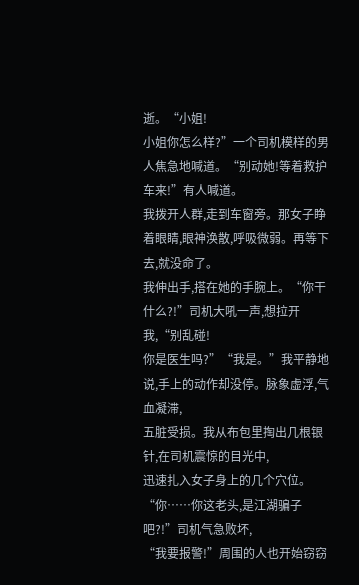逝。“小姐!
小姐你怎么样?”一个司机模样的男人焦急地喊道。“别动她!等着救护车来!”有人喊道。
我拨开人群,走到车窗旁。那女子睁着眼睛,眼神涣散,呼吸微弱。再等下去,就没命了。
我伸出手,搭在她的手腕上。“你干什么?!”司机大吼一声,想拉开我,“别乱碰!
你是医生吗?”“我是。”我平静地说,手上的动作却没停。脉象虚浮,气血凝滞,
五脏受损。我从布包里掏出几根银针,在司机震惊的目光中,
迅速扎入女子身上的几个穴位。“你……你这老头,是江湖骗子吧?!”司机气急败坏,
“我要报警!”周围的人也开始窃窃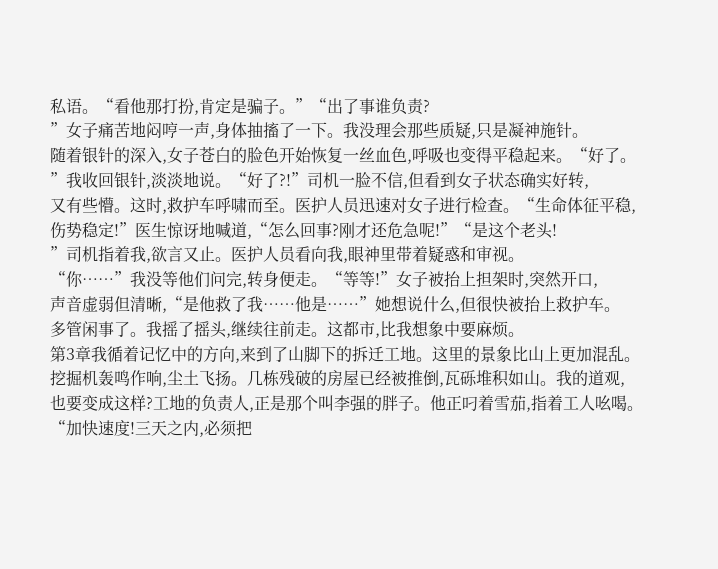私语。“看他那打扮,肯定是骗子。”“出了事谁负责?
”女子痛苦地闷哼一声,身体抽搐了一下。我没理会那些质疑,只是凝神施针。
随着银针的深入,女子苍白的脸色开始恢复一丝血色,呼吸也变得平稳起来。“好了。
”我收回银针,淡淡地说。“好了?!”司机一脸不信,但看到女子状态确实好转,
又有些懵。这时,救护车呼啸而至。医护人员迅速对女子进行检查。“生命体征平稳,
伤势稳定!”医生惊讶地喊道,“怎么回事?刚才还危急呢!”“是这个老头!
”司机指着我,欲言又止。医护人员看向我,眼神里带着疑惑和审视。
“你……”我没等他们问完,转身便走。“等等!”女子被抬上担架时,突然开口,
声音虚弱但清晰,“是他救了我……他是……”她想说什么,但很快被抬上救护车。
多管闲事了。我摇了摇头,继续往前走。这都市,比我想象中要麻烦。
第3章我循着记忆中的方向,来到了山脚下的拆迁工地。这里的景象比山上更加混乱。
挖掘机轰鸣作响,尘土飞扬。几栋残破的房屋已经被推倒,瓦砾堆积如山。我的道观,
也要变成这样?工地的负责人,正是那个叫李强的胖子。他正叼着雪茄,指着工人吆喝。
“加快速度!三天之内,必须把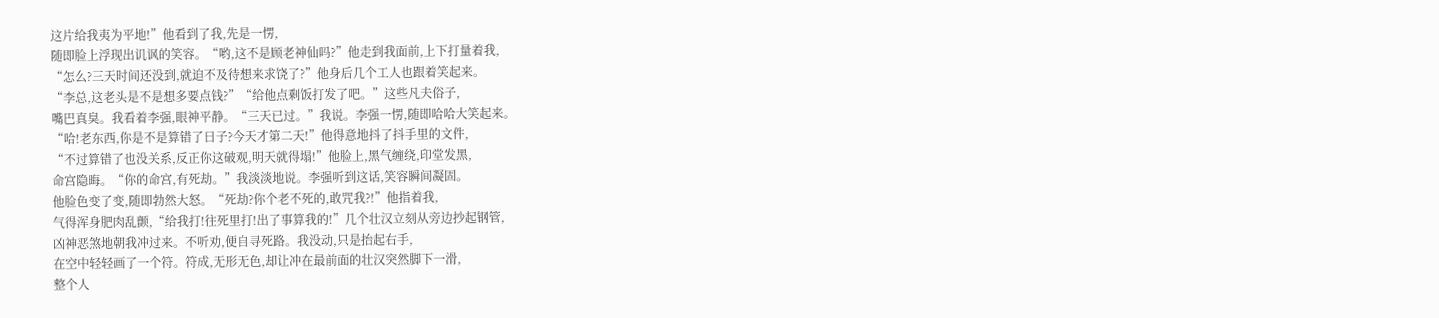这片给我夷为平地!”他看到了我,先是一愣,
随即脸上浮现出讥讽的笑容。“哟,这不是顾老神仙吗?”他走到我面前,上下打量着我,
“怎么?三天时间还没到,就迫不及待想来求饶了?”他身后几个工人也跟着笑起来。
“李总,这老头是不是想多要点钱?”“给他点剩饭打发了吧。”这些凡夫俗子,
嘴巴真臭。我看着李强,眼神平静。“三天已过。”我说。李强一愣,随即哈哈大笑起来。
“哈!老东西,你是不是算错了日子?今天才第二天!”他得意地抖了抖手里的文件,
“不过算错了也没关系,反正你这破观,明天就得塌!”他脸上,黑气缠绕,印堂发黑,
命宫隐晦。“你的命宫,有死劫。”我淡淡地说。李强听到这话,笑容瞬间凝固。
他脸色变了变,随即勃然大怒。“死劫?你个老不死的,敢咒我?!”他指着我,
气得浑身肥肉乱颤,“给我打!往死里打!出了事算我的!”几个壮汉立刻从旁边抄起钢管,
凶神恶煞地朝我冲过来。不听劝,便自寻死路。我没动,只是抬起右手,
在空中轻轻画了一个符。符成,无形无色,却让冲在最前面的壮汉突然脚下一滑,
整个人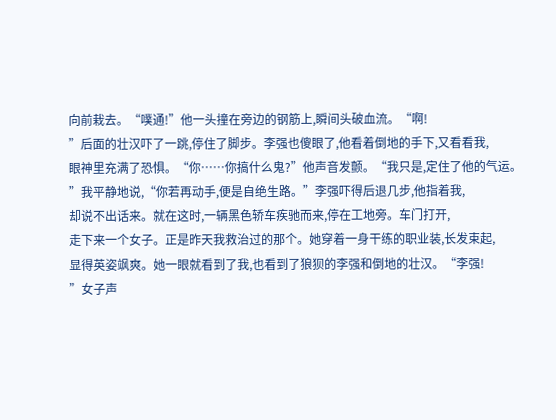向前栽去。“噗通!”他一头撞在旁边的钢筋上,瞬间头破血流。“啊!
”后面的壮汉吓了一跳,停住了脚步。李强也傻眼了,他看着倒地的手下,又看看我,
眼神里充满了恐惧。“你……你搞什么鬼?”他声音发颤。“我只是,定住了他的气运。
”我平静地说,“你若再动手,便是自绝生路。”李强吓得后退几步,他指着我,
却说不出话来。就在这时,一辆黑色轿车疾驰而来,停在工地旁。车门打开,
走下来一个女子。正是昨天我救治过的那个。她穿着一身干练的职业装,长发束起,
显得英姿飒爽。她一眼就看到了我,也看到了狼狈的李强和倒地的壮汉。“李强!
”女子声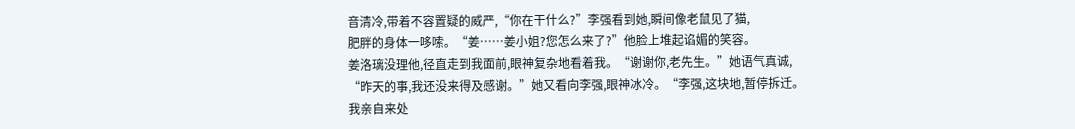音清冷,带着不容置疑的威严,“你在干什么?”李强看到她,瞬间像老鼠见了猫,
肥胖的身体一哆嗦。“姜……姜小姐?您怎么来了?”他脸上堆起谄媚的笑容。
姜洛璃没理他,径直走到我面前,眼神复杂地看着我。“谢谢你,老先生。”她语气真诚,
“昨天的事,我还没来得及感谢。”她又看向李强,眼神冰冷。“李强,这块地,暂停拆迁。
我亲自来处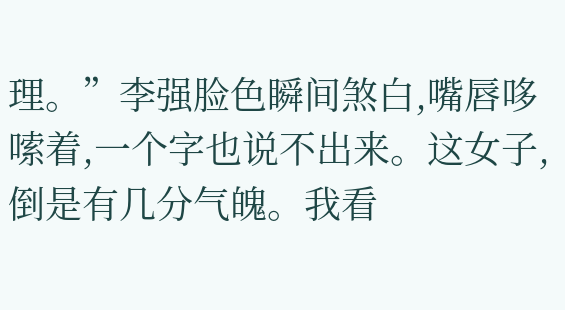理。”李强脸色瞬间煞白,嘴唇哆嗦着,一个字也说不出来。这女子,
倒是有几分气魄。我看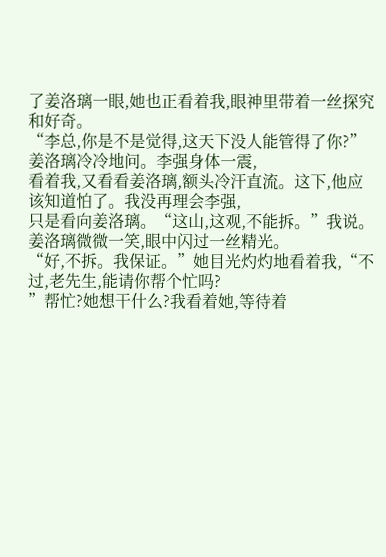了姜洛璃一眼,她也正看着我,眼神里带着一丝探究和好奇。
“李总,你是不是觉得,这天下没人能管得了你?”姜洛璃冷冷地问。李强身体一震,
看着我,又看看姜洛璃,额头冷汗直流。这下,他应该知道怕了。我没再理会李强,
只是看向姜洛璃。“这山,这观,不能拆。”我说。姜洛璃微微一笑,眼中闪过一丝精光。
“好,不拆。我保证。”她目光灼灼地看着我,“不过,老先生,能请你帮个忙吗?
”帮忙?她想干什么?我看着她,等待着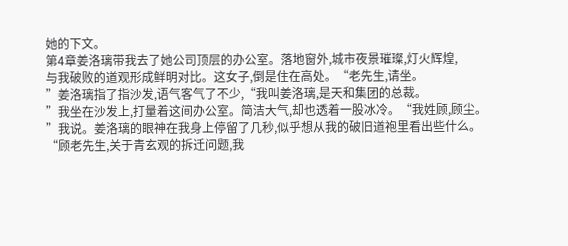她的下文。
第4章姜洛璃带我去了她公司顶层的办公室。落地窗外,城市夜景璀璨,灯火辉煌,
与我破败的道观形成鲜明对比。这女子,倒是住在高处。“老先生,请坐。
”姜洛璃指了指沙发,语气客气了不少,“我叫姜洛璃,是天和集团的总裁。
”我坐在沙发上,打量着这间办公室。简洁大气,却也透着一股冰冷。“我姓顾,顾尘。
”我说。姜洛璃的眼神在我身上停留了几秒,似乎想从我的破旧道袍里看出些什么。
“顾老先生,关于青玄观的拆迁问题,我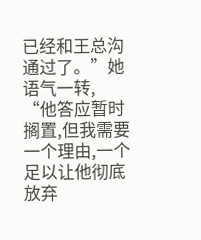已经和王总沟通过了。”她语气一转,
“他答应暂时搁置,但我需要一个理由,一个足以让他彻底放弃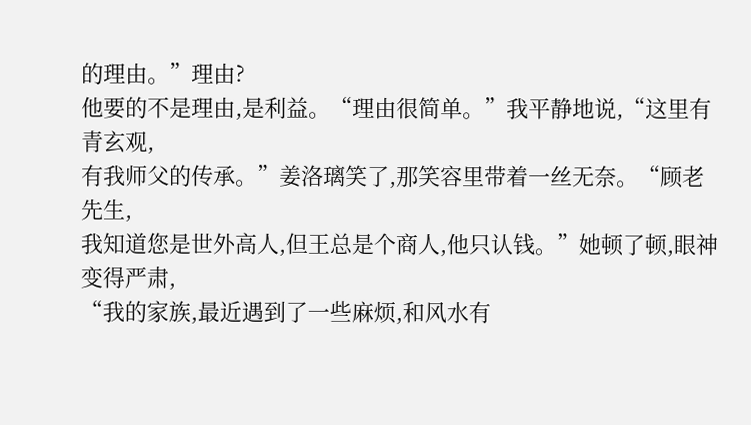的理由。”理由?
他要的不是理由,是利益。“理由很简单。”我平静地说,“这里有青玄观,
有我师父的传承。”姜洛璃笑了,那笑容里带着一丝无奈。“顾老先生,
我知道您是世外高人,但王总是个商人,他只认钱。”她顿了顿,眼神变得严肃,
“我的家族,最近遇到了一些麻烦,和风水有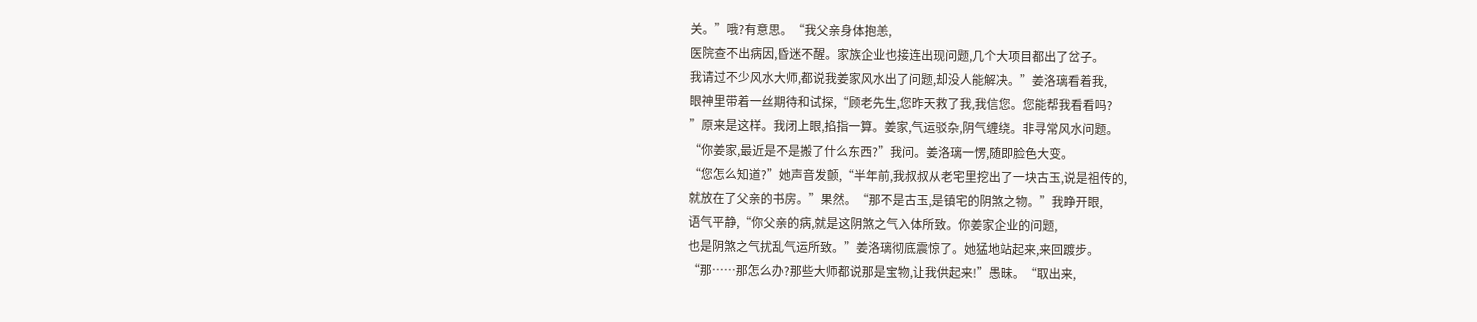关。”哦?有意思。“我父亲身体抱恙,
医院查不出病因,昏迷不醒。家族企业也接连出现问题,几个大项目都出了岔子。
我请过不少风水大师,都说我姜家风水出了问题,却没人能解决。”姜洛璃看着我,
眼神里带着一丝期待和试探,“顾老先生,您昨天救了我,我信您。您能帮我看看吗?
”原来是这样。我闭上眼,掐指一算。姜家,气运驳杂,阴气缠绕。非寻常风水问题。
“你姜家,最近是不是搬了什么东西?”我问。姜洛璃一愣,随即脸色大变。
“您怎么知道?”她声音发颤,“半年前,我叔叔从老宅里挖出了一块古玉,说是祖传的,
就放在了父亲的书房。”果然。“那不是古玉,是镇宅的阴煞之物。”我睁开眼,
语气平静,“你父亲的病,就是这阴煞之气入体所致。你姜家企业的问题,
也是阴煞之气扰乱气运所致。”姜洛璃彻底震惊了。她猛地站起来,来回踱步。
“那……那怎么办?那些大师都说那是宝物,让我供起来!”愚昧。“取出来,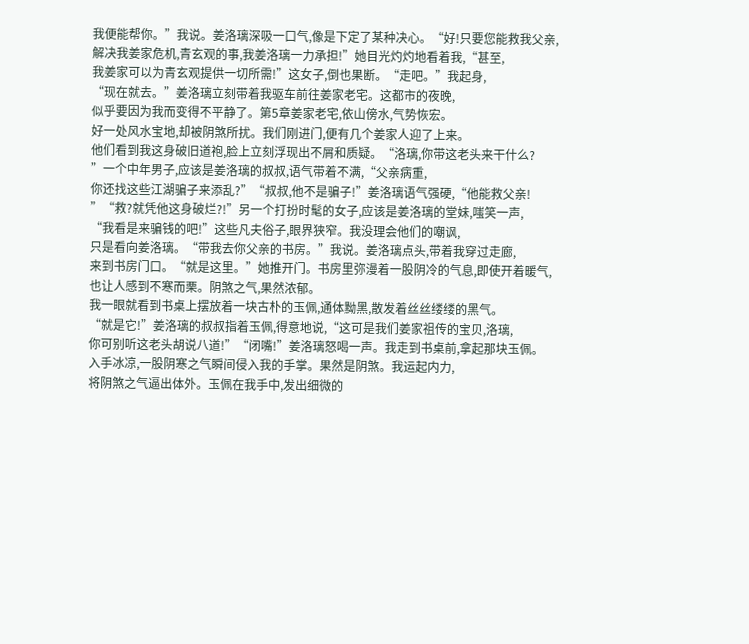我便能帮你。”我说。姜洛璃深吸一口气,像是下定了某种决心。“好!只要您能救我父亲,
解决我姜家危机,青玄观的事,我姜洛璃一力承担!”她目光灼灼地看着我,“甚至,
我姜家可以为青玄观提供一切所需!”这女子,倒也果断。“走吧。”我起身,
“现在就去。”姜洛璃立刻带着我驱车前往姜家老宅。这都市的夜晚,
似乎要因为我而变得不平静了。第5章姜家老宅,依山傍水,气势恢宏。
好一处风水宝地,却被阴煞所扰。我们刚进门,便有几个姜家人迎了上来。
他们看到我这身破旧道袍,脸上立刻浮现出不屑和质疑。“洛璃,你带这老头来干什么?
”一个中年男子,应该是姜洛璃的叔叔,语气带着不满,“父亲病重,
你还找这些江湖骗子来添乱?”“叔叔,他不是骗子!”姜洛璃语气强硬,“他能救父亲!
”“救?就凭他这身破烂?!”另一个打扮时髦的女子,应该是姜洛璃的堂妹,嗤笑一声,
“我看是来骗钱的吧!”这些凡夫俗子,眼界狭窄。我没理会他们的嘲讽,
只是看向姜洛璃。“带我去你父亲的书房。”我说。姜洛璃点头,带着我穿过走廊,
来到书房门口。“就是这里。”她推开门。书房里弥漫着一股阴冷的气息,即使开着暖气,
也让人感到不寒而栗。阴煞之气,果然浓郁。
我一眼就看到书桌上摆放着一块古朴的玉佩,通体黝黑,散发着丝丝缕缕的黑气。
“就是它!”姜洛璃的叔叔指着玉佩,得意地说,“这可是我们姜家祖传的宝贝,洛璃,
你可别听这老头胡说八道!”“闭嘴!”姜洛璃怒喝一声。我走到书桌前,拿起那块玉佩。
入手冰凉,一股阴寒之气瞬间侵入我的手掌。果然是阴煞。我运起内力,
将阴煞之气逼出体外。玉佩在我手中,发出细微的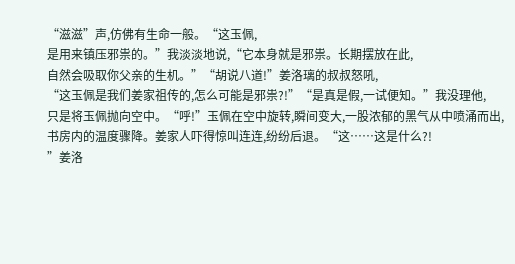“滋滋”声,仿佛有生命一般。“这玉佩,
是用来镇压邪祟的。”我淡淡地说,“它本身就是邪祟。长期摆放在此,
自然会吸取你父亲的生机。”“胡说八道!”姜洛璃的叔叔怒吼,
“这玉佩是我们姜家祖传的,怎么可能是邪祟?!”“是真是假,一试便知。”我没理他,
只是将玉佩抛向空中。“呼!”玉佩在空中旋转,瞬间变大,一股浓郁的黑气从中喷涌而出,
书房内的温度骤降。姜家人吓得惊叫连连,纷纷后退。“这……这是什么?!
”姜洛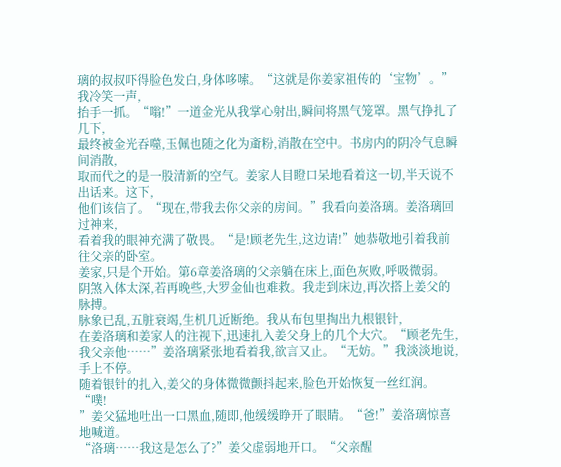璃的叔叔吓得脸色发白,身体哆嗦。“这就是你姜家祖传的‘宝物’。”我冷笑一声,
抬手一抓。“嗡!”一道金光从我掌心射出,瞬间将黑气笼罩。黑气挣扎了几下,
最终被金光吞噬,玉佩也随之化为齑粉,消散在空中。书房内的阴冷气息瞬间消散,
取而代之的是一股清新的空气。姜家人目瞪口呆地看着这一切,半天说不出话来。这下,
他们该信了。“现在,带我去你父亲的房间。”我看向姜洛璃。姜洛璃回过神来,
看着我的眼神充满了敬畏。“是!顾老先生,这边请!”她恭敬地引着我前往父亲的卧室。
姜家,只是个开始。第6章姜洛璃的父亲躺在床上,面色灰败,呼吸微弱。
阴煞入体太深,若再晚些,大罗金仙也难救。我走到床边,再次搭上姜父的脉搏。
脉象已乱,五脏衰竭,生机几近断绝。我从布包里掏出九根银针,
在姜洛璃和姜家人的注视下,迅速扎入姜父身上的几个大穴。“顾老先生,
我父亲他……”姜洛璃紧张地看着我,欲言又止。“无妨。”我淡淡地说,手上不停。
随着银针的扎入,姜父的身体微微颤抖起来,脸色开始恢复一丝红润。“噗!
”姜父猛地吐出一口黑血,随即,他缓缓睁开了眼睛。“爸!”姜洛璃惊喜地喊道。
“洛璃……我这是怎么了?”姜父虚弱地开口。“父亲醒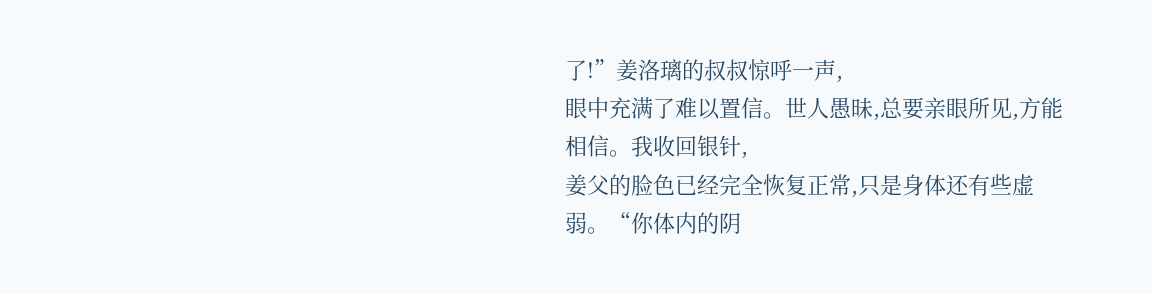了!”姜洛璃的叔叔惊呼一声,
眼中充满了难以置信。世人愚昧,总要亲眼所见,方能相信。我收回银针,
姜父的脸色已经完全恢复正常,只是身体还有些虚弱。“你体内的阴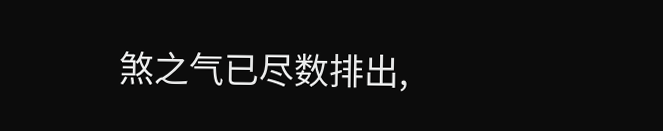煞之气已尽数排出,